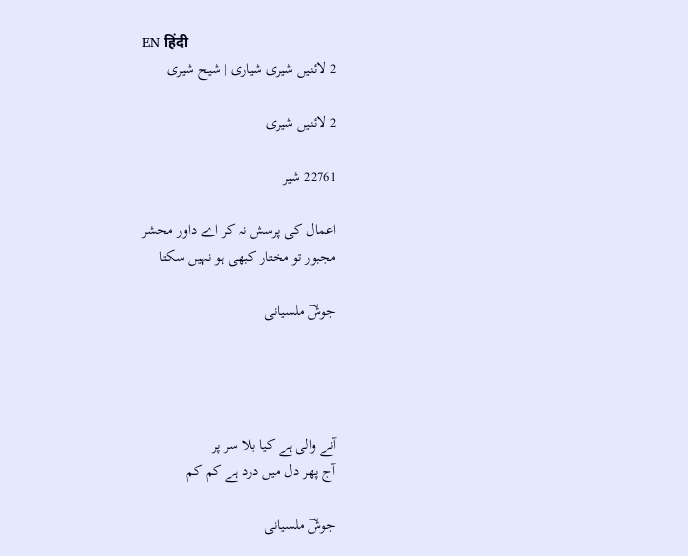EN हिंदी
2 لائنیں شیری شیاری | شیح شیری

2 لائنیں شیری

22761 شیر

اعمال کی پرسش نہ کر اے داور محشر
مجبور تو مختار کبھی ہو نہیں سکتا

جوشؔ ملسیانی




آنے والی ہے کیا بلا سر پر
آج پھر دل میں درد ہے کم کم

جوشؔ ملسیانی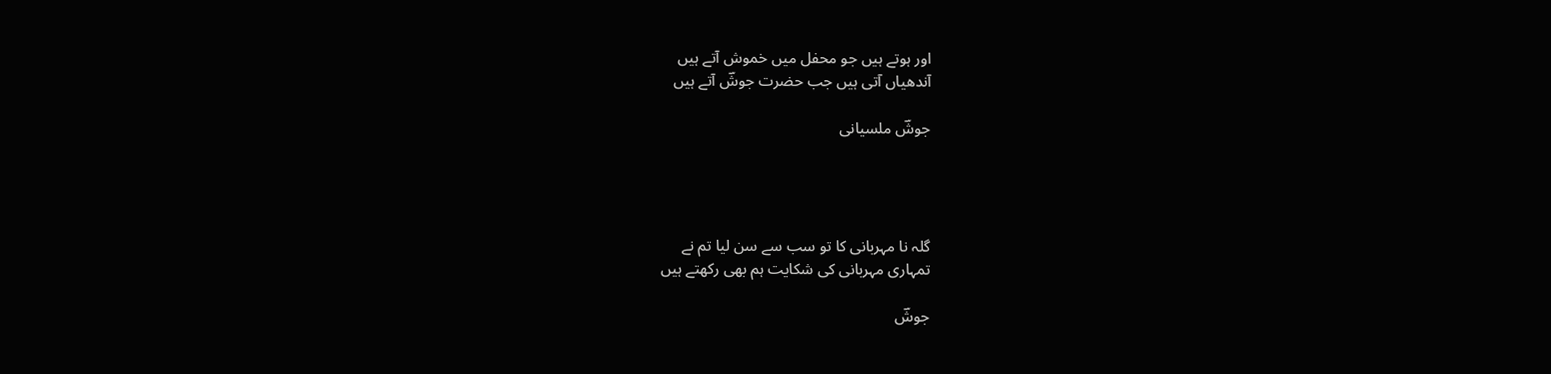اور ہوتے ہیں جو محفل میں خموش آتے ہیں
آندھیاں آتی ہیں جب حضرت جوشؔ آتے ہیں

جوشؔ ملسیانی




گلہ نا مہربانی کا تو سب سے سن لیا تم نے
تمہاری مہربانی کی شکایت ہم بھی رکھتے ہیں

جوشؔ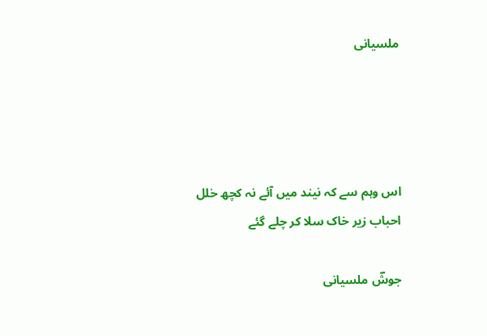ملسیانی




اس وہم سے کہ نیند میں آئے نہ کچھ خلل
احباب زیر خاک سلا کر چلے گئے

جوشؔ ملسیانی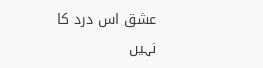عشق اس درد کا نہیں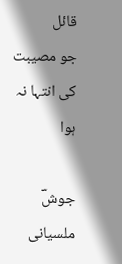قائل
جو مصیبت کی انتہا نہ ہوا

جوشؔ ملسیانی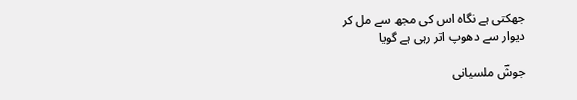جھکتی ہے نگاہ اس کی مجھ سے مل کر
دیوار سے دھوپ اتر رہی ہے گویا

جوشؔ ملسیانی